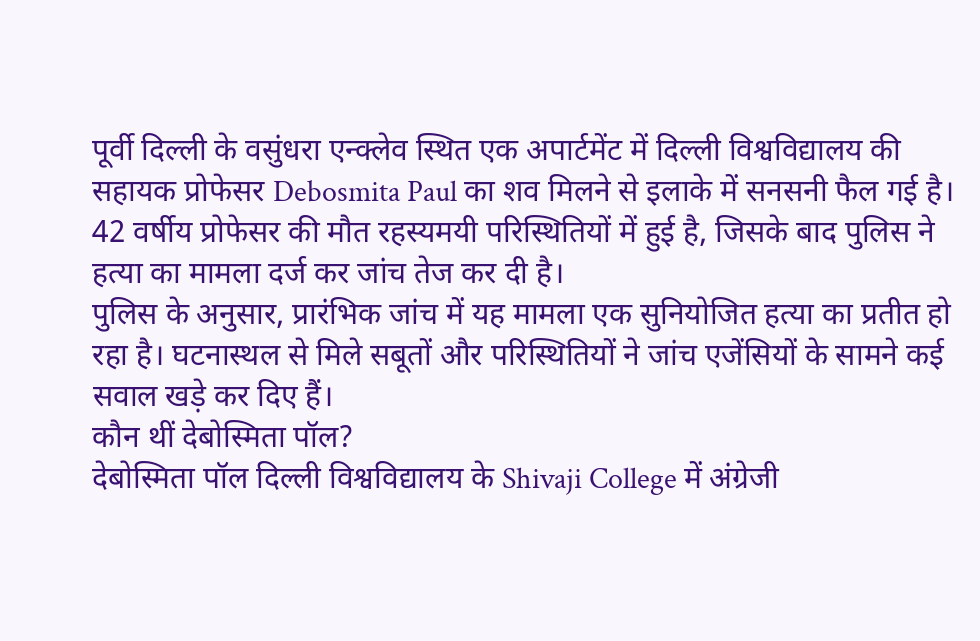पूर्वी दिल्ली के वसुंधरा एन्क्लेव स्थित एक अपार्टमेंट में दिल्ली विश्वविद्यालय की सहायक प्रोफेसर Debosmita Paul का शव मिलने से इलाके में सनसनी फैल गई है। 42 वर्षीय प्रोफेसर की मौत रहस्यमयी परिस्थितियों में हुई है, जिसके बाद पुलिस ने हत्या का मामला दर्ज कर जांच तेज कर दी है।
पुलिस के अनुसार, प्रारंभिक जांच में यह मामला एक सुनियोजित हत्या का प्रतीत हो रहा है। घटनास्थल से मिले सबूतों और परिस्थितियों ने जांच एजेंसियों के सामने कई सवाल खड़े कर दिए हैं।
कौन थीं देबोस्मिता पॉल?
देबोस्मिता पॉल दिल्ली विश्वविद्यालय के Shivaji College में अंग्रेजी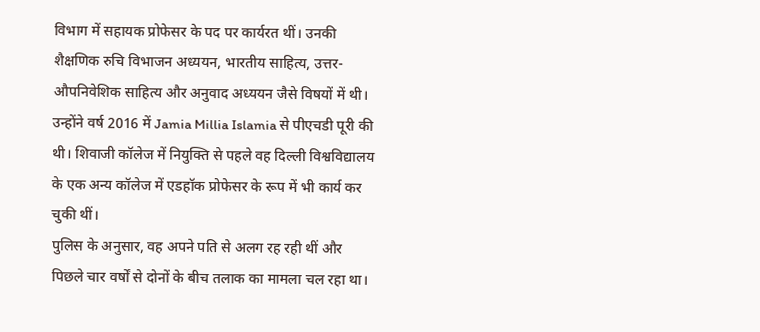विभाग में सहायक प्रोफेसर के पद पर कार्यरत थीं। उनकी शैक्षणिक रुचि विभाजन अध्ययन, भारतीय साहित्य, उत्तर-औपनिवेशिक साहित्य और अनुवाद अध्ययन जैसे विषयों में थी।
उन्होंने वर्ष 2016 में Jamia Millia Islamia से पीएचडी पूरी की थी। शिवाजी कॉलेज में नियुक्ति से पहले वह दिल्ली विश्वविद्यालय के एक अन्य कॉलेज में एडहॉक प्रोफेसर के रूप में भी कार्य कर चुकी थीं।
पुलिस के अनुसार, वह अपने पति से अलग रह रही थीं और पिछले चार वर्षों से दोनों के बीच तलाक का मामला चल रहा था।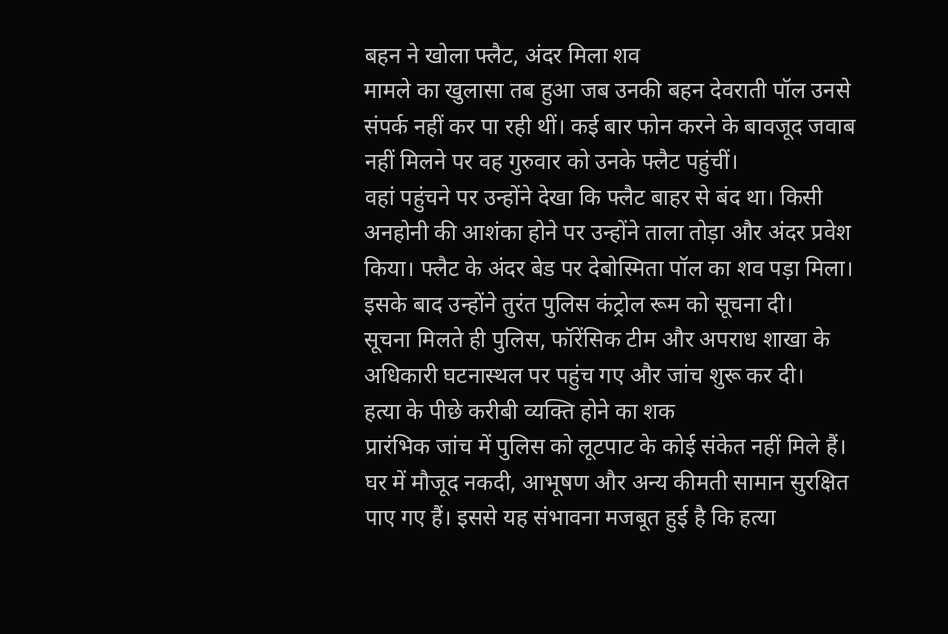बहन ने खोला फ्लैट, अंदर मिला शव
मामले का खुलासा तब हुआ जब उनकी बहन देवराती पॉल उनसे संपर्क नहीं कर पा रही थीं। कई बार फोन करने के बावजूद जवाब नहीं मिलने पर वह गुरुवार को उनके फ्लैट पहुंचीं।
वहां पहुंचने पर उन्होंने देखा कि फ्लैट बाहर से बंद था। किसी अनहोनी की आशंका होने पर उन्होंने ताला तोड़ा और अंदर प्रवेश किया। फ्लैट के अंदर बेड पर देबोस्मिता पॉल का शव पड़ा मिला। इसके बाद उन्होंने तुरंत पुलिस कंट्रोल रूम को सूचना दी।
सूचना मिलते ही पुलिस, फॉरेंसिक टीम और अपराध शाखा के अधिकारी घटनास्थल पर पहुंच गए और जांच शुरू कर दी।
हत्या के पीछे करीबी व्यक्ति होने का शक
प्रारंभिक जांच में पुलिस को लूटपाट के कोई संकेत नहीं मिले हैं। घर में मौजूद नकदी, आभूषण और अन्य कीमती सामान सुरक्षित पाए गए हैं। इससे यह संभावना मजबूत हुई है कि हत्या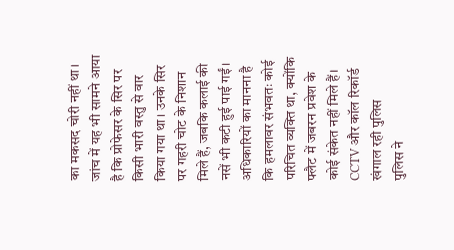का मकसद चोरी नहीं था।
जांच में यह भी सामने आया है कि प्रोफेसर के सिर पर किसी भारी वस्तु से वार किया गया था। उनके सिर पर गहरी चोट के निशान मिले हैं, जबकि कलाई की नसें भी कटी हुई पाई गईं। अधिकारियों का मानना है कि हमलावर संभवतः कोई परिचित व्यक्ति था, क्योंकि फ्लैट में जबरन प्रवेश के कोई संकेत नहीं मिले हैं।
CCTV और कॉल रिकॉर्ड खंगाल रही पुलिस
पुलिस ने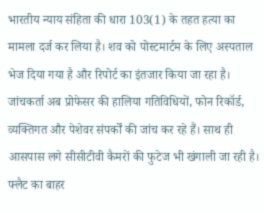भारतीय न्याय संहिता की धारा 103(1) के तहत हत्या का मामला दर्ज कर लिया है। शव को पोस्टमार्टम के लिए अस्पताल भेज दिया गया है और रिपोर्ट का इंतजार किया जा रहा है।
जांचकर्ता अब प्रोफेसर की हालिया गतिविधियों, फोन रिकॉर्ड, व्यक्तिगत और पेशेवर संपर्कों की जांच कर रहे हैं। साथ ही आसपास लगे सीसीटीवी कैमरों की फुटेज भी खंगाली जा रही है। फ्लैट का बाहर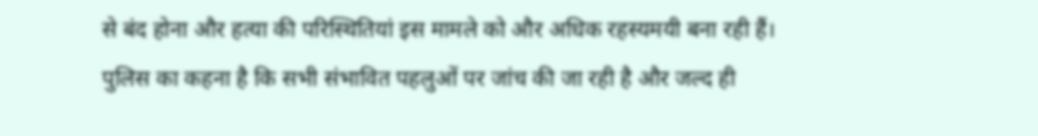से बंद होना और हत्या की परिस्थितियां इस मामले को और अधिक रहस्यमयी बना रही हैं। पुलिस का कहना है कि सभी संभावित पहलुओं पर जांच की जा रही है और जल्द ही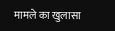मामले का खुलासा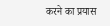करने का प्रयास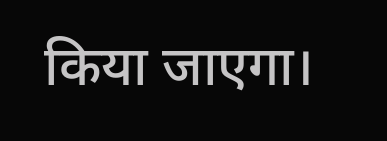किया जाएगा।